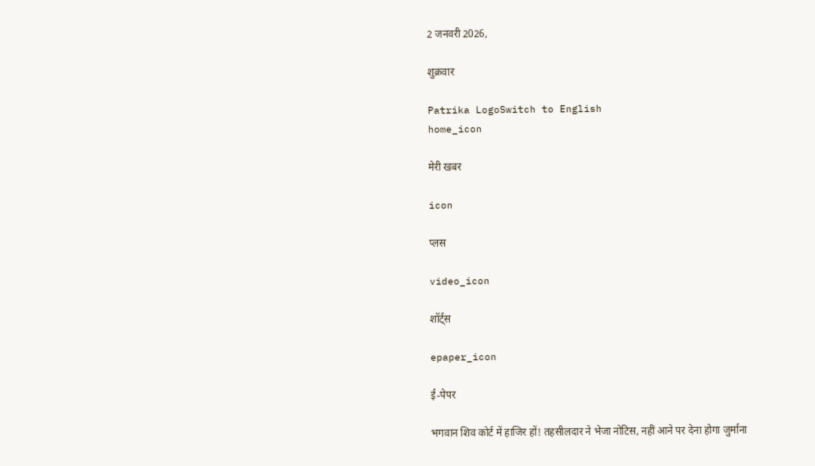2 जनवरी 2026,

शुक्रवार

Patrika LogoSwitch to English
home_icon

मेरी खबर

icon

प्लस

video_icon

शॉर्ट्स

epaper_icon

ई-पेपर

भगवान शिव कोर्ट में हाजिर हों! तहसीलदार ने भेजा नोटिस, नहीं आने पर देना होगा जुर्माना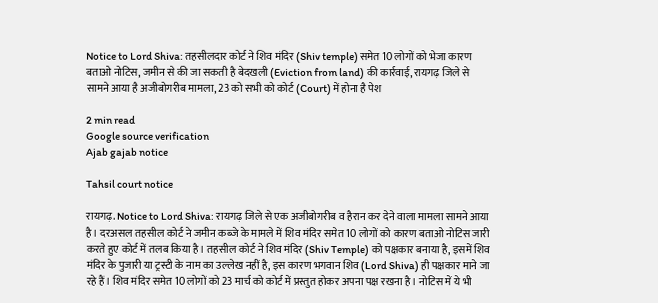Notice to Lord Shiva: तहसीलदार कोर्ट ने शिव मंदिर (Shiv temple) समेत 10 लोगों को भेजा कारण बताओ नोटिस, जमीन से की जा सकती है बेदखली (Eviction from land) की कार्रवाई, रायगढ़ जिले से सामने आया है अजीबोगरीब मामला, 23 को सभी को कोर्ट (Court) में होना है पेश

2 min read
Google source verification
Ajab gajab notice

Tahsil court notice

रायगढ़. Notice to Lord Shiva: रायगढ़ जिले से एक अजीबोगरीब व हैरान कर देने वाला मामला सामने आया है। दरअसल तहसील कोर्ट ने जमीन कब्जे के मामले में शिव मंदिर समेत 10 लोगों को कारण बताओ नोटिस जारी करते हुए कोर्ट में तलब किया है। तहसील कोर्ट ने शिव मंदिर (Shiv Temple) को पक्षकार बनाया है, इसमें शिव मंदिर के पुजारी या ट्रस्टी के नाम का उल्लेख नहीं है, इस कारण भगवान शिव (Lord Shiva) ही पक्षकार माने जा रहे हैं। शिव मंदिर समेत 10 लोगों को 23 मार्च को कोर्ट में प्रस्तुत होकर अपना पक्ष रखना है। नोटिस में ये भी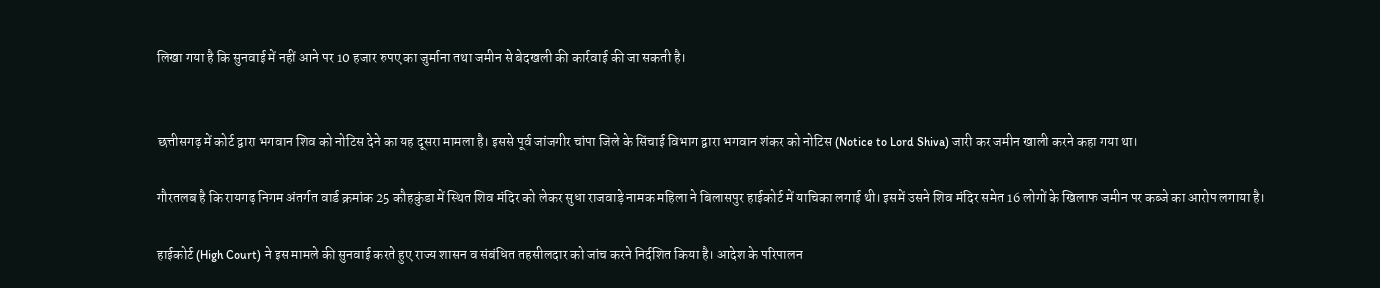लिखा गया है कि सुनवाई में नहीं आने पर 10 हजार रुपए का जुर्माना तथा जमीन से बेदखली की कार्रवाई की जा सकती है।


छत्तीसगढ़ में कोर्ट द्वारा भगवान शिव को नोटिस देने का यह दूसरा मामला है। इससे पूर्व जांजगीर चांपा जिले के सिंचाई विभाग द्वारा भगवान शंकर को नोटिस (Notice to Lord Shiva) जारी कर जमीन खाली करने कहा गया था।

गौरतलब है कि रायगढ़ निगम अंतर्गत वार्ड क्रमांक 25 कौहकुंडा में स्थित शिव मंदिर को लेकर सुधा राजवाड़े नामक महिला ने बिलासपुर हाईकोर्ट में याचिका लगाई थी। इसमें उसने शिव मंदिर समेत 16 लोगों के खिलाफ जमीन पर कब्जे का आरोप लगाया है।

हाईकोर्ट (High Court) ने इस मामले की सुनवाई करते हुए राज्य शासन व संबंधित तहसीलदार को जांच करने निर्दशित किया है। आदेश के परिपालन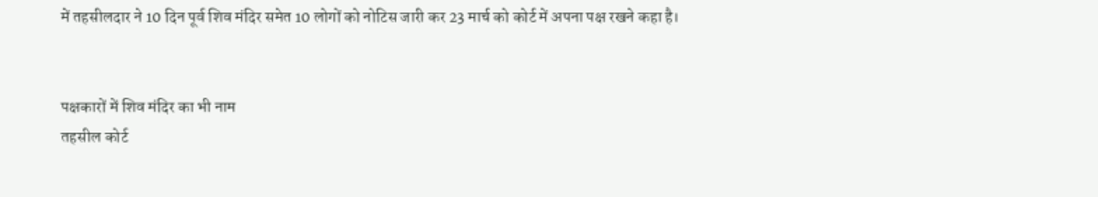में तहसीलदार ने 10 दिन पूर्व शिव मंदिर समेत 10 लोगों को नोटिस जारी कर 23 मार्च को कोर्ट में अपना पक्ष रखने कहा है।


पक्षकारों में शिव मंदिर का भी नाम
तहसील कोर्ट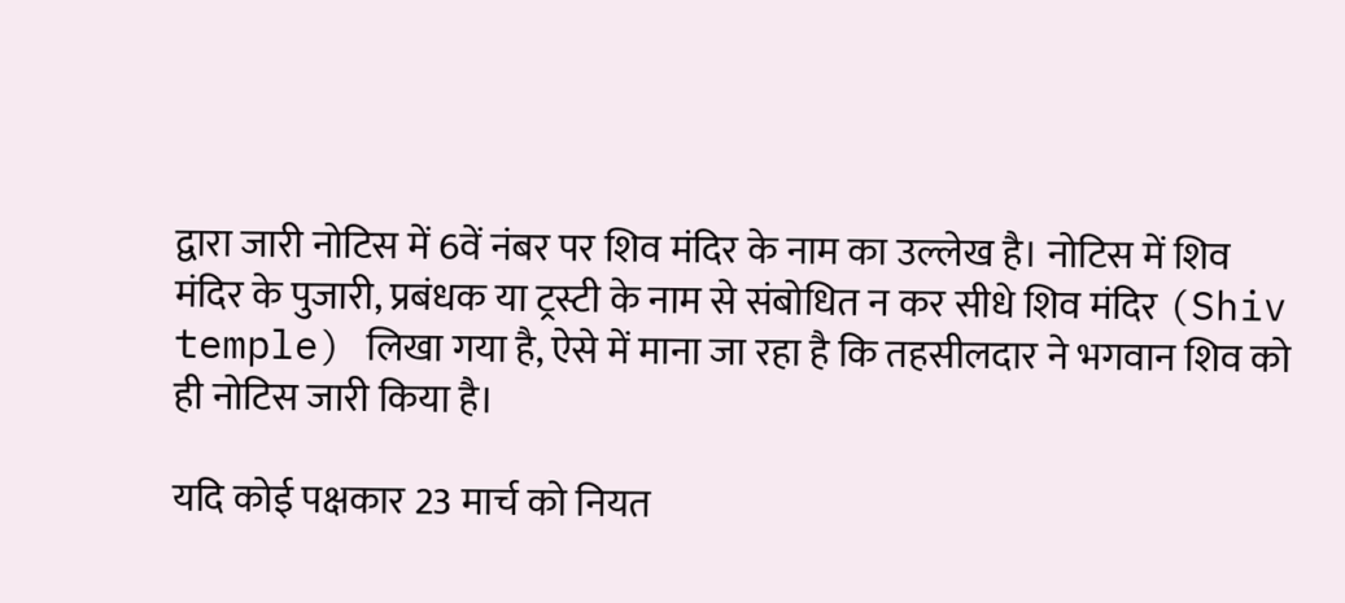द्वारा जारी नोटिस में 6वें नंबर पर शिव मंदिर के नाम का उल्लेख है। नोटिस में शिव मंदिर के पुजारी, प्रबंधक या ट्रस्टी के नाम से संबोधित न कर सीधे शिव मंदिर (Shiv temple) लिखा गया है, ऐसे में माना जा रहा है कि तहसीलदार ने भगवान शिव को ही नोटिस जारी किया है।

यदि कोई पक्षकार 23 मार्च को नियत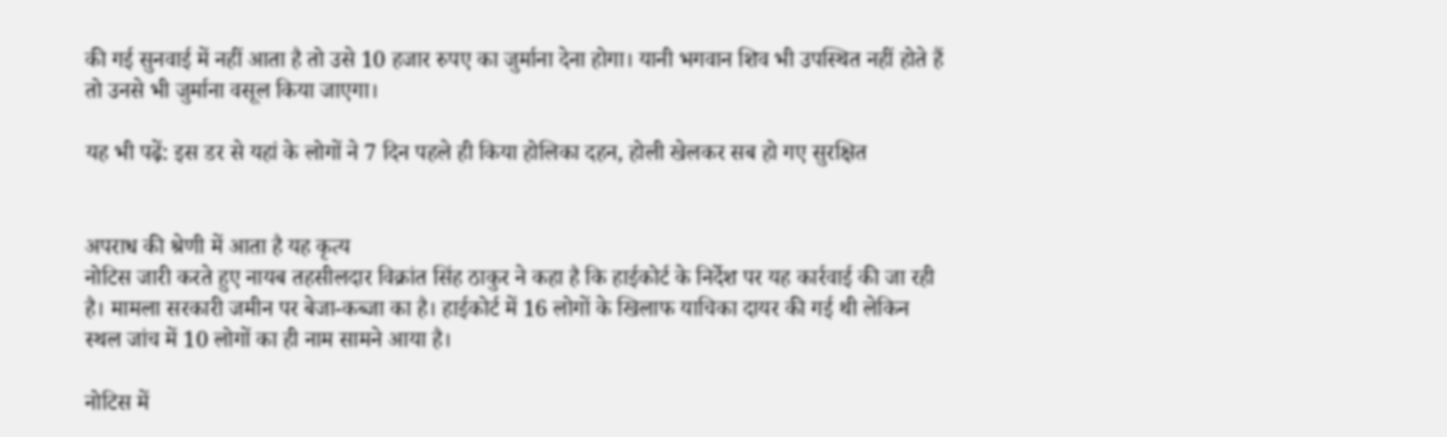की गई सुनवाई में नहीं आता है तो उसे 10 हजार रुपए का जुर्माना देना होगा। यानी भगवान शिव भी उपस्थित नहीं होते हैं तो उनसे भी जुर्माना वसूल किया जाएगा।

यह भी पढ़ें: इस डर से यहां के लोगों ने 7 दिन पहले ही किया होलिका दहन, होली खेलकर सब हो गए सुरक्षित


अपराध की श्रेणी में आता है यह कृत्य
नोटिस जारी करते हुए नायब तहसीलदार विक्रांत सिंह ठाकुर ने कहा है कि हाईकोर्ट के निर्देश पर यह कार्रवाई की जा रही है। मामला सरकारी जमीन पर बेजा-कब्जा का है। हाईकोर्ट में 16 लोगों के खिलाफ याचिका दायर की गई थी लेकिन स्थल जांच में 10 लोगों का ही नाम सामने आया है।

नोटिस में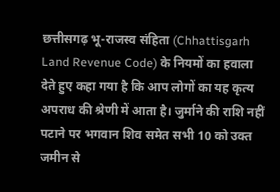छत्तीसगढ़ भू-राजस्व संहिता (Chhattisgarh Land Revenue Code) के नियमों का हवाला देते हुए कहा गया है कि आप लोगों का यह कृत्य अपराध की श्रेणी में आता है। जुर्माने की राशि नहीं पटाने पर भगवान शिव समेत सभी 10 को उक्त जमीन से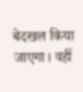बेदखल किया जाएगा। वहीं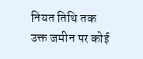नियत तिथि तक उक्त जमीन पर कोई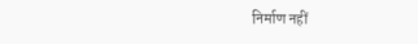निर्माण नहीं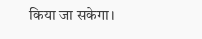किया जा सकेगा।